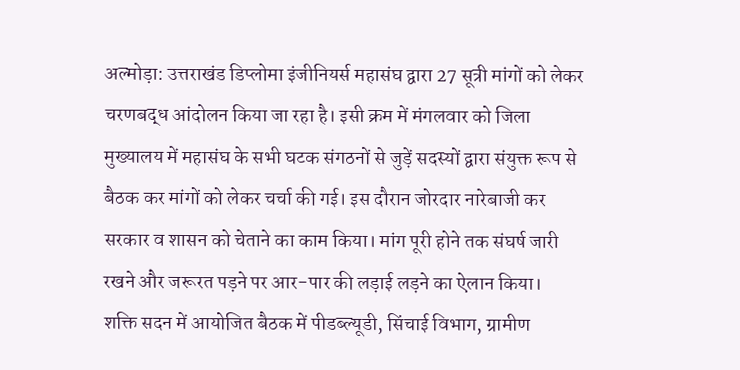अल्मोड़ा: उत्तराखंड डिप्लोमा इंजीनियर्स महासंघ द्वारा 27 सूत्री मांगों को लेकर चरणबद्ध आंदोलन किया जा रहा है। इसी क्रम में मंगलवार को जिला मुख्यालय में महासंघ के सभी घटक संगठनों से जुड़ें सदस्यों द्वारा संयुक्त रूप से बैठक कर मांगों को लेकर चर्चा की गई। इस दौरान जोरदार नारेबाजी कर सरकार व शासन को चेताने का काम किया। मांग पूरी होने तक संघर्ष जारी रखने और जरूरत पड़ने पर आर-पार की लड़ाई लड़ने का ऐलान किया।
शक्ति सदन में आयोजित बैठक में पीडब्ल्यूडी, सिंचाई विभाग, ग्रामीण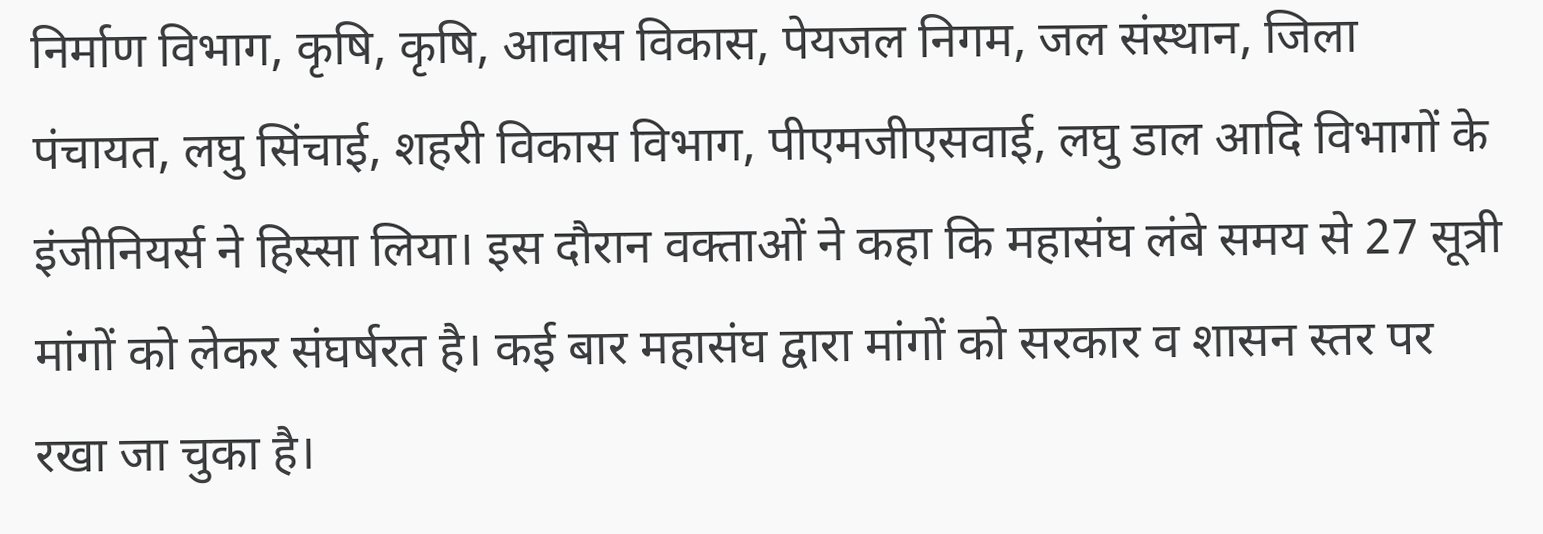निर्माण विभाग, कृषि, कृषि, आवास विकास, पेयजल निगम, जल संस्थान, जिला पंचायत, लघु सिंचाई, शहरी विकास विभाग, पीएमजीएसवाई, लघु डाल आदि विभागों के इंजीनियर्स ने हिस्सा लिया। इस दौरान वक्ताओं ने कहा कि महासंघ लंबे समय से 27 सूत्री मांगों को लेकर संघर्षरत है। कई बार महासंघ द्वारा मांगों को सरकार व शासन स्तर पर रखा जा चुका है।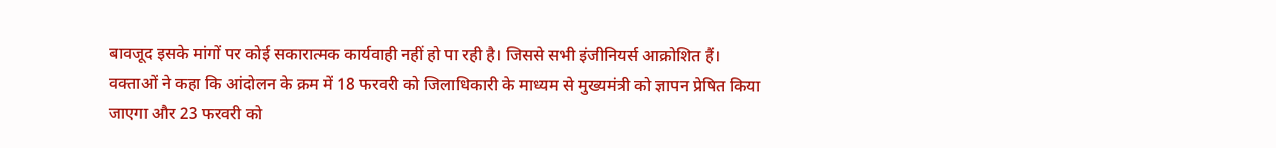बावजूद इसके मांगों पर कोई सकारात्मक कार्यवाही नहीं हो पा रही है। जिससे सभी इंजीनियर्स आक्रोशित हैं।
वक्ताओं ने कहा कि आंदोलन के क्रम में 18 फरवरी को जिलाधिकारी के माध्यम से मुख्यमंत्री को ज्ञापन प्रेषित किया जाएगा और 23 फरवरी को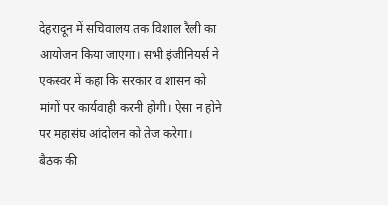देहरादून में सचिवालय तक विशाल रैली का आयोजन किया जाएगा। सभी इंजीनियर्स ने एकस्वर में कहा कि सरकार व शासन को मांगों पर कार्यवाही करनी होगी। ऐसा न होने पर महासंघ आंदोलन को तेज करेगा।
बैठक की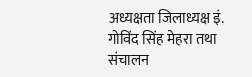अध्यक्षता जिलाध्यक्ष इं. गोविंद सिंह मेहरा तथा संचालन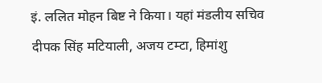इं. ललित मोहन बिष्ट ने किया। यहां मंडलीय सचिव दीपक सिंह मटियाली, अजय टम्टा, हिमांशु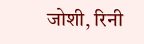जोशी, रिनी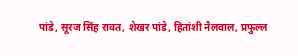पांडे, सूरज सिंह रावत, शेखर पांडे, हितांशी नैलवाल, प्रफुल्ल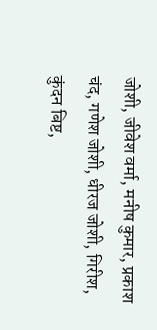जोशी, जीवेश वर्मा, मनीष कुमार, प्रकाश चंद, गणेश जोशी, धीरज जोशी, गिरीश, कुंदन बिष्ट,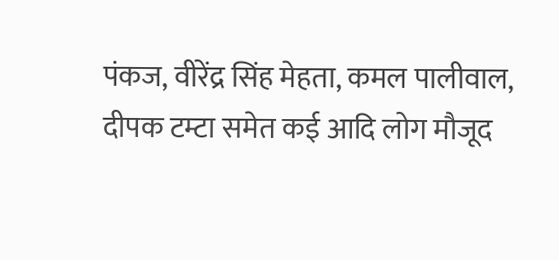पंकज, वीरेंद्र सिंह मेहता, कमल पालीवाल, दीपक टम्टा समेत कई आदि लोग मौजूद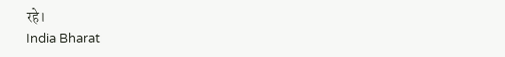रहे।
India Bharat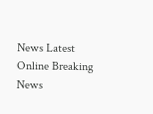News Latest Online Breaking News